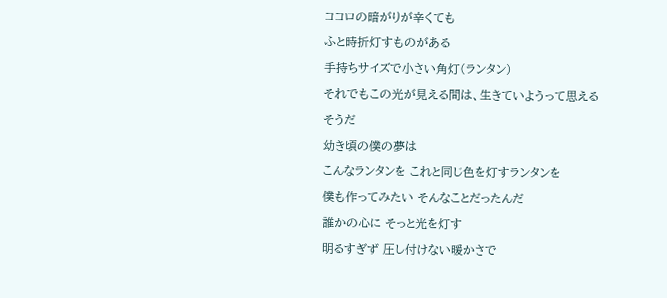ココロの暗がりが辛くても
ふと時折灯すものがある
手持ちサイズで小さい角灯(ランタン)
それでもこの光が見える間は、生きていようって思える
そうだ
幼き頃の僕の夢は
こんなランタンを これと同じ色を灯すランタンを
僕も作ってみたい そんなことだったんだ
誰かの心に そっと光を灯す
明るすぎず 圧し付けない暖かさで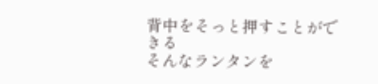背中をそっと押すことができる
そんなランタンを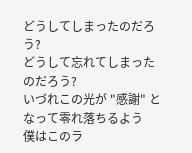どうしてしまったのだろう?
どうして忘れてしまったのだろう?
いづれこの光が "感謝" となって零れ落ちるよう
僕はこのラ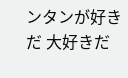ンタンが好きだ 大好きだ